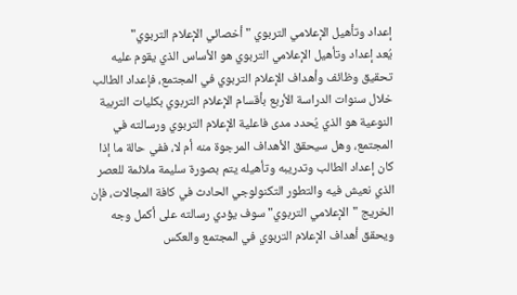إعداد وتأهيل الإعلامي التربوي "أخصائي الإعلام التربوي"
يُعد إعداد وتأهيل الإعلامي التربوي هو الأساس الذي يقوم عليه تحقيق وظائف وأهداف الإعلام التربوي في المجتمع، فإعداد الطالب خلال سنوات الدراسة الأربع بأقسام الإعلام التربوي بكليات التربية النوعية هو الذي يُحدد مدى فاعلية الإعلام التربوي ورسالته في المجتمع، وهل سيحقق الأهداف المرجوة منه أم لا، ففي حالة ما إذا كان إعداد الطالب وتدريبه وتأهيله يتم بصورة سليمة ملائمة للعصر الذي نعيش فيه والتطور التكنولوجي الحادث في كافة المجالات، فإن الخريج "الإعلامي التربوي" سوف يؤدي رسالته على أكمل وجه ويحقق أهداف الإعلام التربوي في المجتمع والعكس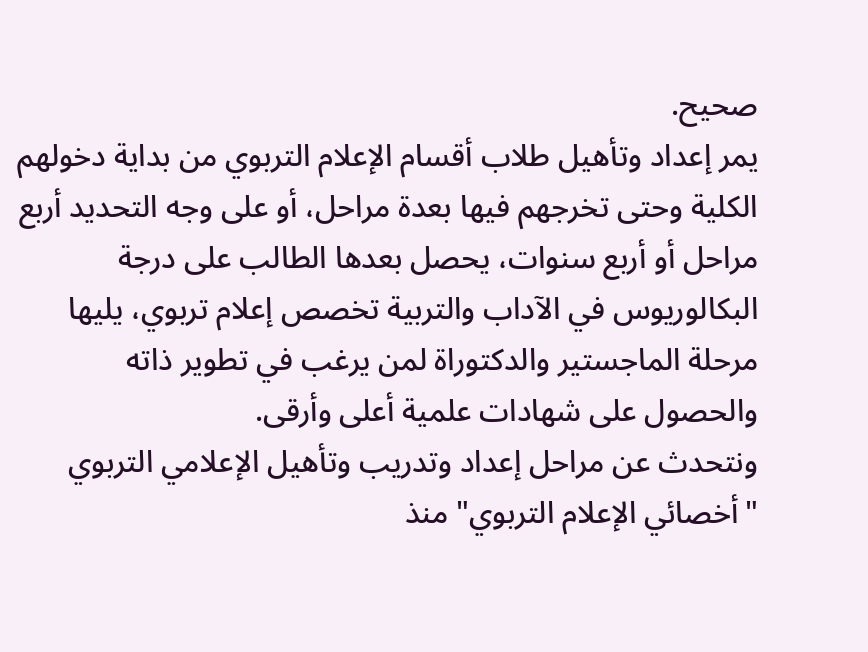صحيح.
يمر إعداد وتأهيل طلاب أقسام الإعلام التربوي من بداية دخولهم الكلية وحتى تخرجهم فيها بعدة مراحل، أو على وجه التحديد أربع مراحل أو أربع سنوات، يحصل بعدها الطالب على درجة البكالوريوس في الآداب والتربية تخصص إعلام تربوي، يليها مرحلة الماجستير والدكتوراة لمن يرغب في تطوير ذاته والحصول على شهادات علمية أعلى وأرقى.
ونتحدث عن مراحل إعداد وتدريب وتأهيل الإعلامي التربوي "أخصائي الإعلام التربوي" منذ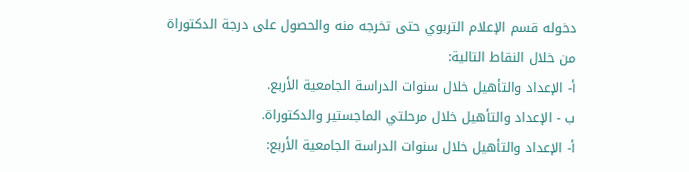دخوله قسم الإعلام التربوي حتى تخرجه منه والحصول على درجة الدكتوراة من خلال النقاط التالية:
أ- الإعداد والتأهيل خلال سنوات الدراسة الجامعية الأربع.
ب - الإعداد والتأهيل خلال مرحلتي الماجستير والدكتوراة.
أ- الإعداد والتأهيل خلال سنوات الدراسة الجامعية الأربع: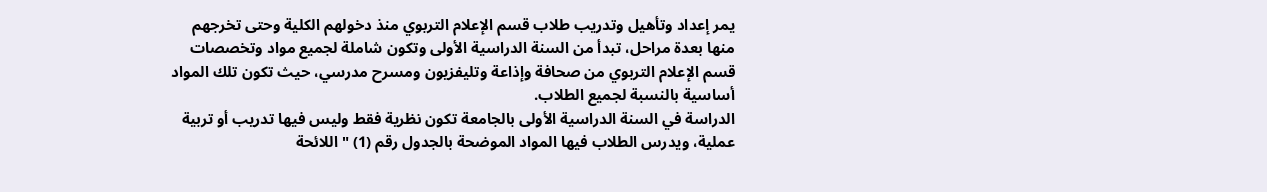يمر إعداد وتأهيل وتدريب طلاب قسم الإعلام التربوي منذ دخولهم الكلية وحتى تخرجهم منها بعدة مراحل، تبدأ من السنة الدراسية الأولى وتكون شاملة لجميع مواد وتخصصات قسم الإعلام التربوي من صحافة وإذاعة وتليفزيون ومسرح مدرسي، حيث تكون تلك المواد أساسية بالنسبة لجميع الطلاب.
الدراسة في السنة الدراسية الأولى بالجامعة تكون نظرية فقط وليس فيها تدريب أو تربية عملية، ويدرس الطلاب فيها المواد الموضحة بالجدول رقم (1) "اللائحة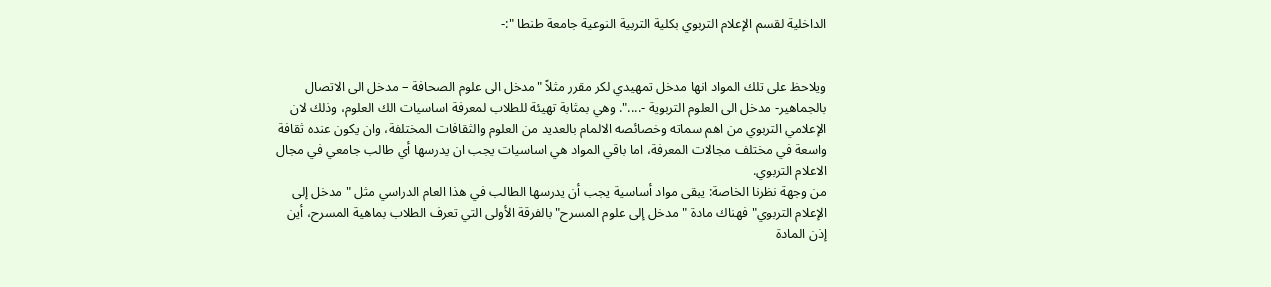الداخلية لقسم الإعلام التربوي بكلية التربية النوعية جامعة طنطا ":-


ويلاحظ على تلك المواد انها مدخل تمهيدي لكر مقرر مثلاً "مدخل الى علوم الصحافة – مدخل الى الاتصال بالجماهير- مدخل الى العلوم التربوية -....". وهي بمثابة تهيئة للطلاب لمعرفة اساسيات الك العلوم، وذلك لان الإعلامي التربوي من اهم سماته وخصائصه الالمام بالعديد من العلوم والثقافات المختلفة، وان يكون عنده ثقافة واسعة في مختلف مجالات المعرفة، اما باقي المواد هي اساسيات يجب ان يدرسها أي طالب جامعي في مجال الاعلام التربوي.
من وجهة نظرنا الخاصة: يبقى مواد أساسية يجب أن يدرسها الطالب في هذا العام الدراسي مثل " مدخل إلى الإعلام التربوي" فهناك مادة " مدخل إلى علوم المسرح" بالفرقة الأولى التي تعرف الطلاب بماهية المسرح، أين إذن المادة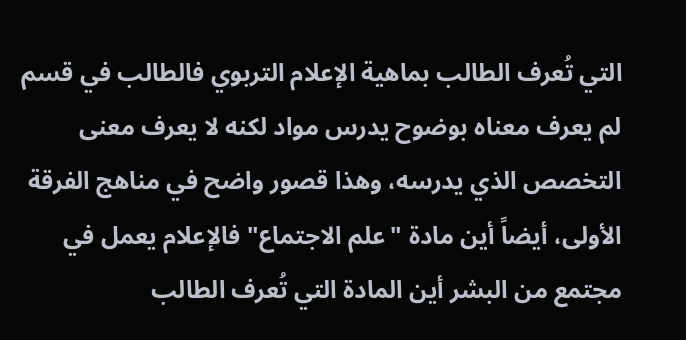التي تُعرف الطالب بماهية الإعلام التربوي فالطالب في قسم لم يعرف معناه بوضوح يدرس مواد لكنه لا يعرف معنى التخصص الذي يدرسه، وهذا قصور واضح في مناهج الفرقة الأولى، أيضاً أين مادة "علم الاجتماع" فالإعلام يعمل في مجتمع من البشر أين المادة التي تُعرف الطالب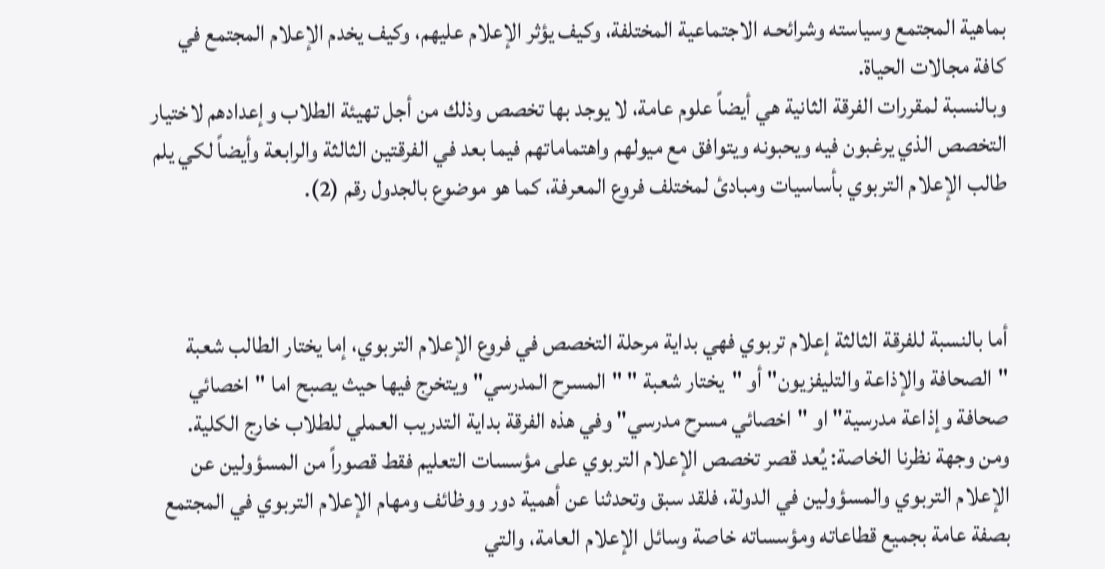بماهية المجتمع وسياسته وشرائحـه الاجتماعية المختلفة، وكيف يؤثر الإعلام عليهم، وكيف يخدم الإعلام المجتمع في كافة مجالات الحياة.
وبالنسبة لمقررات الفرقة الثانية هي أيضاً علوم عامة، لا يوجد بها تخصص وذلك من أجل تهيئة الطلاب وإعدادهم لاختيار التخصص الذي يرغبون فيه ويحبونه ويتوافق مع ميولهم واهتماماتهم فيما بعد في الفرقتين الثالثة والرابعة وأيضاً لكي يلم طالب الإعلام التربوي بأساسيات ومبادئ لمختلف فروع المعرفة، كما هو موضوع بالجدول رقم (2).



أما بالنسبة للفرقة الثالثة إعلام تربوي فهي بداية مرحلة التخصص في فروع الإعلام التربوي، إما يختار الطالب شعبة "الصحافة والإذاعة والتليفزيون" أو "يختار شعبة " "المسرح المدرسي" ويتخرج فيها حيث يصبح اما "اخصائي صحافة وإذاعة مدرسية" او "اخصائي مسرح مدرسي" وفي هذه الفرقة بداية التدريب العملي للطلاب خارج الكلية.
ومن وجهة نظرنا الخاصة: يُعد قصر تخصص الإعلام التربوي على مؤسسات التعليم فقط قصوراً من المسؤولين عن الإعلام التربوي والمسؤولين في الدولة، فلقد سبق وتحدثنا عن أهمية دور ووظائف ومهام الإعلام التربوي في المجتمع بصفة عامة بجميع قطاعاته ومؤسساته خاصة وسائل الإعلام العامة، والتي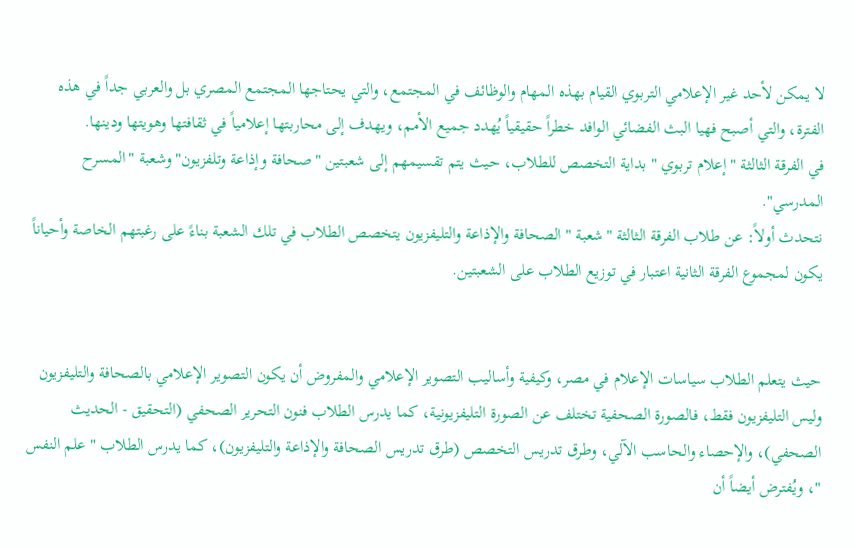لا يمكن لأحد غير الإعلامي التربوي القيام بهذه المهام والوظائف في المجتمع، والتي يحتاجها المجتمع المصري بل والعربي جداً في هذه الفترة، والتي أصبح فهيا البث الفضائي الوافد خطراً حقيقياً يُهدد جميع الأمم، ويهدف إلى محاربتها إعلامياً في ثقافتها وهويتها ودينها.
في الفرقة الثالثة " إعلام تربوي " بداية التخصص للطلاب، حيث يتم تقسيمهم إلى شعبتين "صحافة وإذاعة وتلفزيون" وشعبة "المسرح المدرسي".
نتحدث أولاً: عن طلاب الفرقة الثالثة "شعبة " الصحافة والإذاعة والتليفزيون يتخصص الطلاب في تلك الشعبة بناءً على رغبتهم الخاصة وأحياناً يكون لمجموع الفرقة الثانية اعتبار في توزيع الطلاب على الشعبتين.


حيث يتعلم الطلاب سياسات الإعلام في مصر، وكيفية وأساليب التصوير الإعلامي والمفروض أن يكون التصوير الإعلامي بالصحافة والتليفزيون وليس التليفزيون فقط، فالصورة الصحفية تختلف عن الصورة التليفزيونية، كما يدرس الطلاب فنون التحرير الصحفي (التحقيق - الحديث الصحفي)، والإحصاء والحاسب الآلي، وطرق تدريس التخصص (طرق تدريس الصحافة والإذاعة والتليفزيون)، كما يدرس الطلاب " علم النفس "، ويُفترض أيضاً أن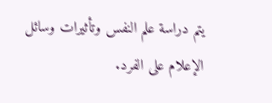يتم دراسة علم النفس وتأثيرات وسائل الإعلام على الفرد.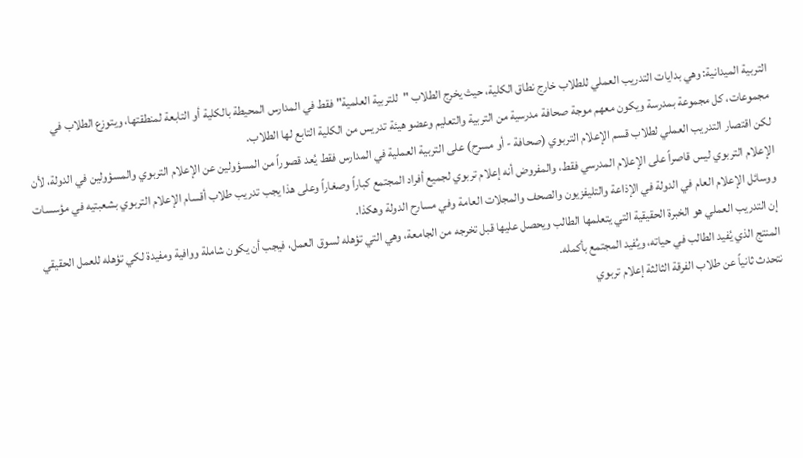التربية الميدانية: وهي بدايات التدريب العملي للطلاب خارج نطاق الكلية، حيث يخرج الطلاب "للتربية العلمية" فقط في المدارس المحيطة بالكلية أو التابعة لمنطقتها، ويتوزع الطلاب في مجموعات، كل مجموعة بمدرسة ويكون معهم موجة صحافة مدرسية من التربية والتعليم وعضو هيئة تدريس من الكلية التابع لها الطلاب.
لكن اقتصار التدريب العملي لطلاب قسم الإعلام التربوي (صحافة - أو مسرح) على التربية العملية في المدارس فقط يُعد قصوراً من المسؤولين عن الإعلام التربوي والمسؤولين في الدولة، لأن الإعلام التربوي ليس قاصراً على الإعلام المدرسي فقط، والمفروض أنه إعلام تربوي لجميع أفراد المجتمع كباراً وصغاراً وعلى هذا يجب تدريب طلاب أقسام الإعلام التربوي بشعبتيه في مؤسسات ووسائل الإعلام العام في الدولة في الإذاعة والتليفزيون والصحف والمجلات العامة وفي مسارح الدولة وهكذا.
إن التدريب العملي هو الخبرة الحقيقية التي يتعلمها الطالب ويحصل عليها قبل تخرجه من الجامعة، وهي التي تؤهله لسوق العمل، فيجب أن يكون شاملة ووافية ومفيدة لكي تؤهله للعمل الحقيقي المنتج الذي يُفيد الطالب في حياته، ويُفيد المجتمع بأكمله.
نتحدث ثانياً عن طلاب الفرقة الثالثة إعلام تربوي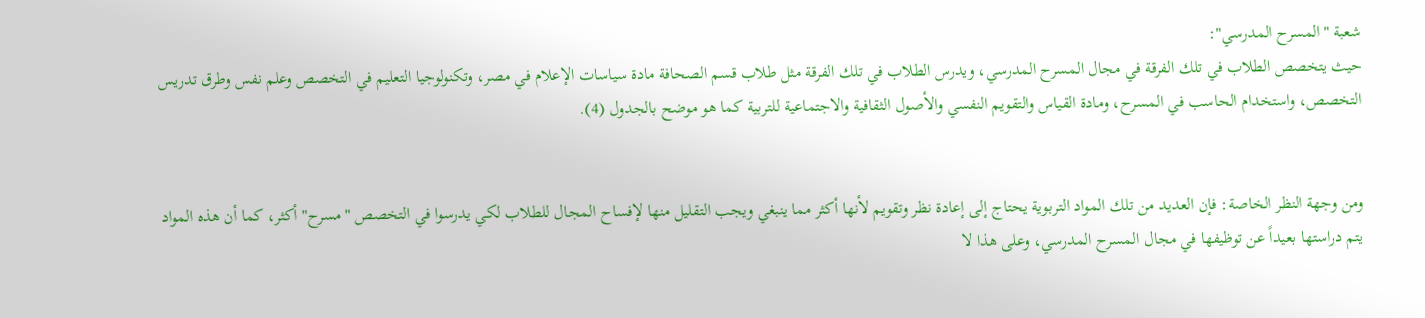شعبة "المسرح المدرسي":
حيث يتخصص الطلاب في تلك الفرقة في مجال المسرح المدرسي، ويدرس الطلاب في تلك الفرقة مثل طلاب قسم الصحافة مادة سياسات الإعلام في مصر، وتكنولوجيا التعليم في التخصص وعلم نفس وطرق تدريس التخصص، واستخدام الحاسب في المسرح، ومادة القياس والتقويم النفسي والأصول الثقافية والاجتماعية للتربية كما هو موضح بالجدول (4).


ومن وجهة النظر الخاصة: فإن العديد من تلك المواد التربوية يحتاج إلى إعادة نظر وتقويم لأنها أكثر مما ينبغي ويجب التقليل منها لإفساح المجال للطلاب لكي يدرسوا في التخصص "مسرح" أكثر، كما أن هذه المواد يتم دراستها بعيداً عن توظيفها في مجال المسرح المدرسي، وعلى هذا لا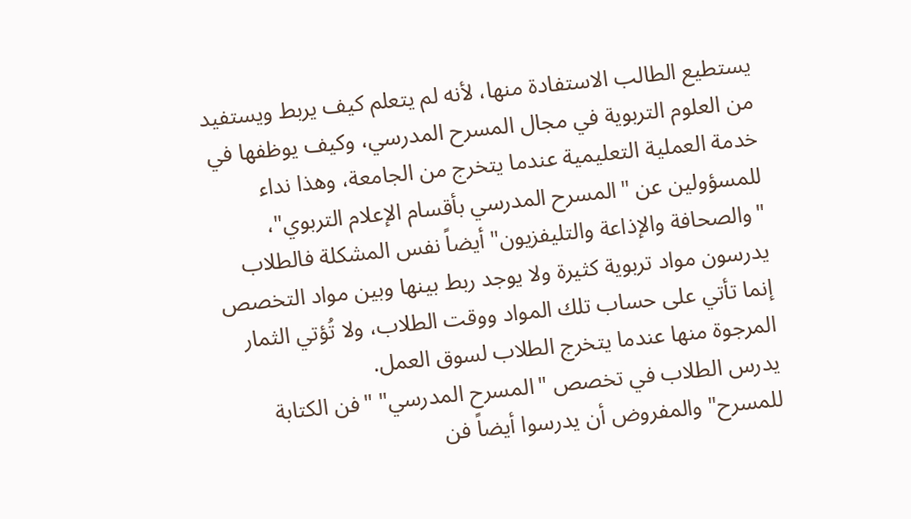يستطيع الطالب الاستفادة منها، لأنه لم يتعلم كيف يربط ويستفيد من العلوم التربوية في مجال المسرح المدرسي، وكيف يوظفها في خدمة العملية التعليمية عندما يتخرج من الجامعة، وهذا نداء للمسؤولين عن "المسرح المدرسي بأقسام الإعلام التربوي"، "والصحافة والإذاعة والتليفزيون" أيضاً نفس المشكلة فالطلاب يدرسون مواد تربوية كثيرة ولا يوجد ربط بينها وبين مواد التخصص إنما تأتي على حساب تلك المواد ووقت الطلاب، ولا تُؤتي الثمار المرجوة منها عندما يتخرج الطلاب لسوق العمل.
يدرس الطلاب في تخصص "المسرح المدرسي" "فن الكتابة للمسرح" والمفروض أن يدرسوا أيضاً فن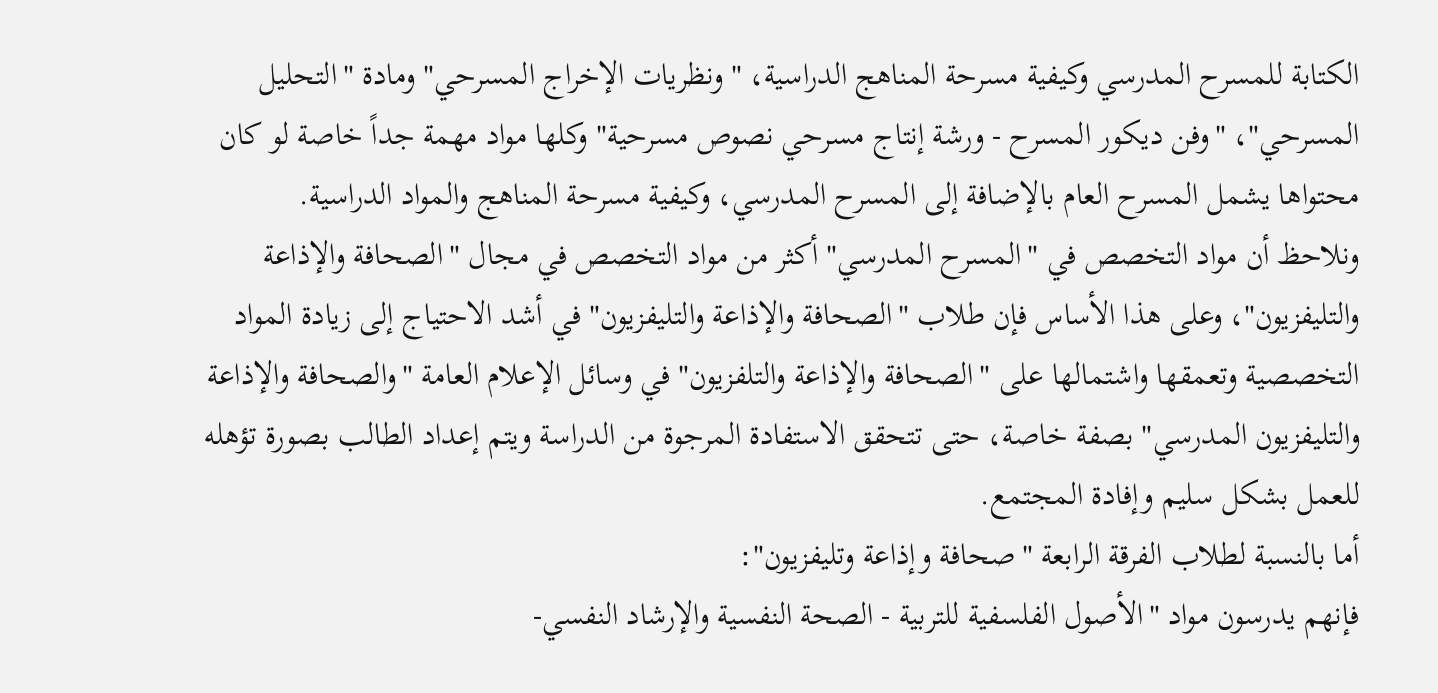الكتابة للمسرح المدرسي وكيفية مسرحة المناهج الدراسية، " ونظريات الإخراج المسرحي" ومادة "التحليل المسرحي"، "وفن ديكور المسرح - ورشة إنتاج مسرحي نصوص مسرحية" وكلها مواد مهمة جداً خاصة لو كان محتواها يشمل المسرح العام بالإضافة إلى المسرح المدرسي، وكيفية مسرحة المناهج والمواد الدراسية.
ونلاحظ أن مواد التخصص في "المسرح المدرسي" أكثر من مواد التخصص في مجال "الصحافة والإذاعة والتليفزيون"، وعلى هذا الأساس فإن طلاب "الصحافة والإذاعة والتليفزيون" في أشد الاحتياج إلى زيادة المواد التخصصية وتعمقها واشتمالها على "الصحافة والإذاعة والتلفزيون" في وسائل الإعلام العامة "والصحافة والإذاعة والتليفزيون المدرسي" بصفة خاصة، حتى تتحقق الاستفادة المرجوة من الدراسة ويتم إعداد الطالب بصورة تؤهله للعمل بشكل سليم وإفادة المجتمع.
أما بالنسبة لطلاب الفرقة الرابعة "صحافة وإذاعة وتليفزيون":
فإنهم يدرسون مواد "الأصول الفلسفية للتربية - الصحة النفسية والإرشاد النفسي-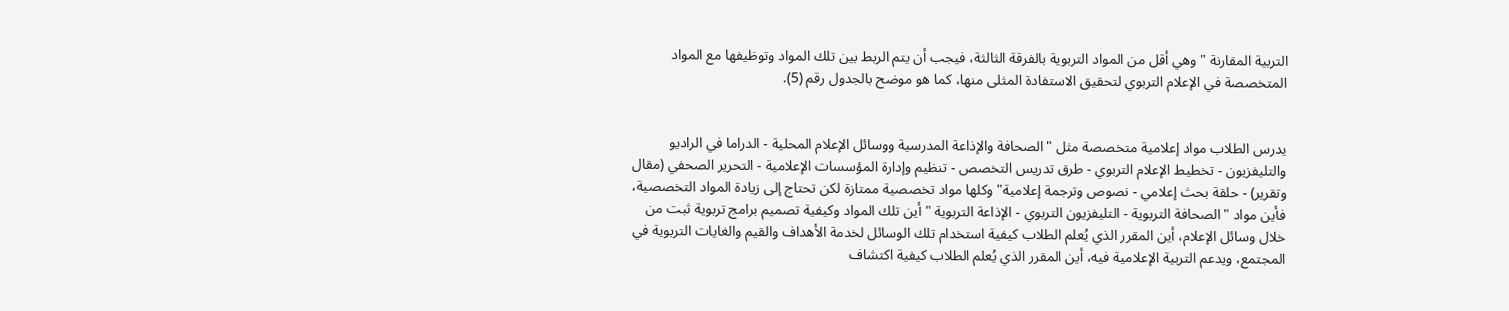التربية المقارنة " وهي أقل من المواد التربوية بالفرقة الثالثة، فيجب أن يتم الربط بين تلك المواد وتوظيفها مع المواد المتخصصة في الإعلام التربوي لتحقيق الاستفادة المثلى منها، كما هو موضح بالجدول رقم (5).


يدرس الطلاب مواد إعلامية متخصصة مثل "الصحافة والإذاعة المدرسية ووسائل الإعلام المحلية - الدراما في الراديو والتليفزيون - تخطيط الإعلام التربوي - طرق تدريس التخصص - تنظيم وإدارة المؤسسات الإعلامية - التحرير الصحفي (مقال وتقرير) - حلقة بحث إعلامي - نصوص وترجمة إعلامية" وكلها مواد تخصصية ممتازة لكن تحتاج إلى زيادة المواد التخصصية، فأين مواد "الصحافة التربوية - التليفزيون التربوي - الإذاعة التربوية " أين تلك المواد وكيفية تصميم برامج تربوية ثبت من خلال وسائل الإعلام، أين المقرر الذي يُعلم الطلاب كيفية استخدام تلك الوسائل لخدمة الأهداف والقيم والغايات التربوية في المجتمع، ويدعم التربية الإعلامية فيه، أين المقرر الذي يُعلم الطلاب كيفية اكتشاف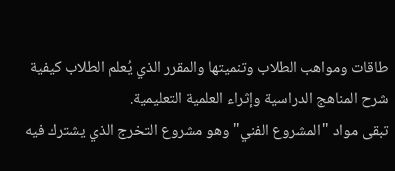طاقات ومواهب الطلاب وتنميتها والمقرر الذي يُعلم الطلاب كيفية شرح المناهج الدراسية وإثراء العلمية التعليمية.
تبقى مواد "المشروع الفني" وهو مشروع التخرج الذي يشترك فيه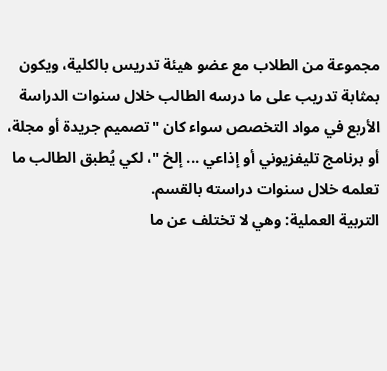مجموعة من الطلاب مع عضو هيئة تدريس بالكلية، ويكون بمثابة تدريب على ما درسه الطالب خلال سنوات الدراسة الأربع في مواد التخصص سواء كان "تصميم جريدة أو مجلة، أو برنامج تليفزيوني أو إذاعي ... إلخ "، لكي يُطبق الطالب ما تعلمه خلال سنوات دراسته بالقسم.
التربية العملية: وهي لا تختلف عن ما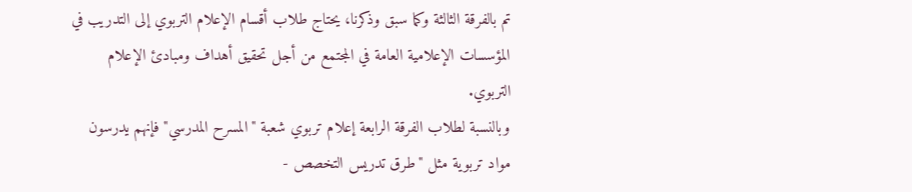تم بالفرقة الثالثة وكما سبق وذكرنا، يحتاج طلاب أقسام الإعلام التربوي إلى التدريب في المؤسسات الإعلامية العامة في المجتمع من أجل تحقيق أهداف ومبادئ الإعلام التربوي.
وبالنسبة لطلاب الفرقة الرابعة إعلام تربوي شعبة "المسرح المدرسي" فإنهم يدرسون مواد تربوية مثل "طرق تدريس التخصص -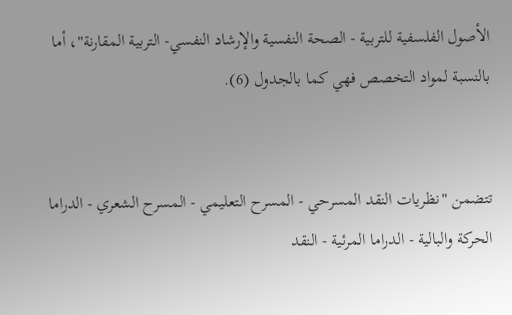الأصول الفلسفية للتربية - الصحة النفسية والإرشاد النفسي- التربية المقارنة"، أما بالنسبة لمواد التخصص فهي كما بالجدول (6).


تتضمن "نظريات النقد المسرحي - المسرح التعليمي - المسرح الشعري - الدراما الحركة والبالية - الدراما المرئية - النقد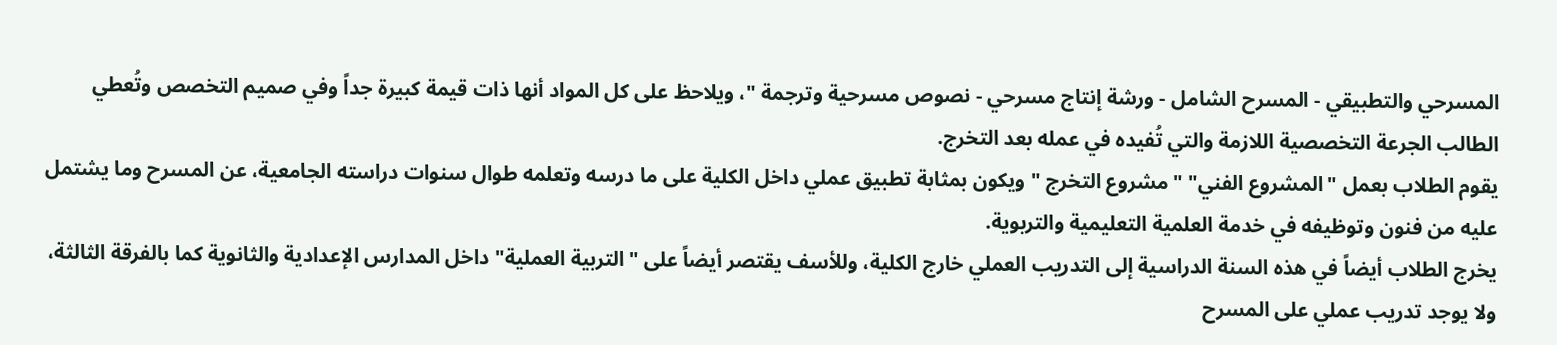المسرحي والتطبيقي - المسرح الشامل - ورشة إنتاج مسرحي - نصوص مسرحية وترجمة "، ويلاحظ على كل المواد أنها ذات قيمة كبيرة جداً وفي صميم التخصص وتُعطي الطالب الجرعة التخصصية اللازمة والتي تُفيده في عمله بعد التخرج.
يقوم الطلاب بعمل "المشروع الفني" "مشروع التخرج " ويكون بمثابة تطبيق عملي داخل الكلية على ما درسه وتعلمه طوال سنوات دراسته الجامعية، عن المسرح وما يشتمل عليه من فنون وتوظيفه في خدمة العلمية التعليمية والتربوية.
يخرج الطلاب أيضاً في هذه السنة الدراسية إلى التدريب العملي خارج الكلية، وللأسف يقتصر أيضاً على "التربية العملية" داخل المدارس الإعدادية والثانوية كما بالفرقة الثالثة، ولا يوجد تدريب عملي على المسرح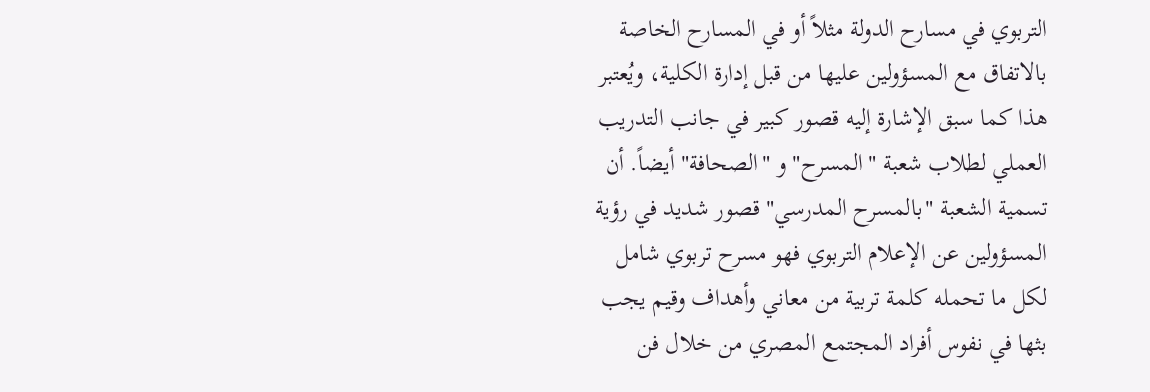التربوي في مسارح الدولة مثلاً أو في المسارح الخاصة بالاتفاق مع المسؤولين عليها من قبل إدارة الكلية، ويُعتبر هذا كما سبق الإشارة إليه قصور كبير في جانب التدريب العملي لطلاب شعبة "المسرح" و "الصحافة" أيضاً. أن تسمية الشعبة "بالمسرح المدرسي" قصور شديد في رؤية المسؤولين عن الإعلام التربوي فهو مسرح تربوي شامل لكل ما تحمله كلمة تربية من معاني وأهداف وقيم يجب بثها في نفوس أفراد المجتمع المصري من خلال فن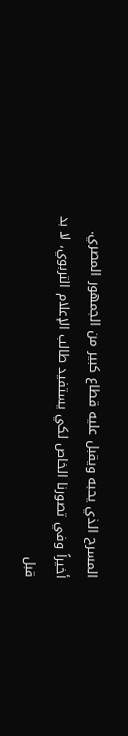المسرح الذي يحبه ويقبل عليه قطاع كبير من الجمهور المصري.
أخيراً وفي تصورنا الخاص لكي يستفيد طالب الإعلام التربوي، لا بد قبل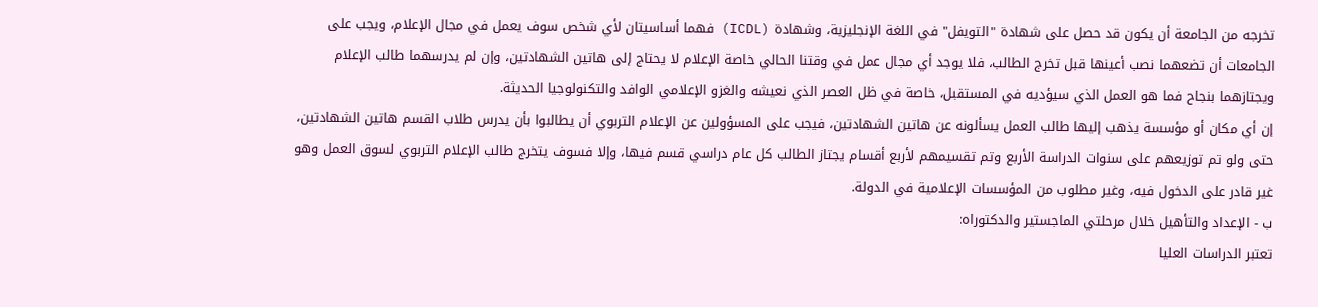تخرجه من الجامعة أن يكون قد حصل على شهادة "التويفل" في اللغة الإنجليزية، وشهادة (ICDL) فهما أساسيتان لأي شخص سوف يعمل في مجال الإعلام، ويجب على الجامعات أن تضعهما نصب أعينها قبل تخرج الطالب، فلا يوجد أي مجال عمل في وقتنا الحالي خاصة الإعلام لا يحتاج إلى هاتين الشهادتين، وإن لم يدرسهما طالب الإعلام ويجتازهما بنجاح فما هو العمل الذي سيؤديه في المستقبل، خاصة في ظل العصر الذي نعيشه والغزو الإعلامي الوافد والتكنولوجيا الحديثة.
إن أي مكان أو مؤسسة يذهب إليها طالب العمل يسألونه عن هاتين الشهادتين، فيجب على المسؤولين عن الإعلام التربوي أن يطالبوا بأن يدرس طلاب القسم هاتين الشهادتين، حتى ولو تم توزيعهم على سنوات الدراسة الأربع وتم تقسيمهم لأربع أقسام يجتاز الطالب كل عام دراسي قسم فيها، وإلا فسوف يتخرج طالب الإعلام التربوي لسوق العمل وهو غير قادر على الدخول فيه، وغير مطلوب من المؤسسات الإعلامية في الدولة.
ب - الإعداد والتأهيل خلال مرحلتي الماجستير والدكتوراه:
تعتبر الدراسات العليا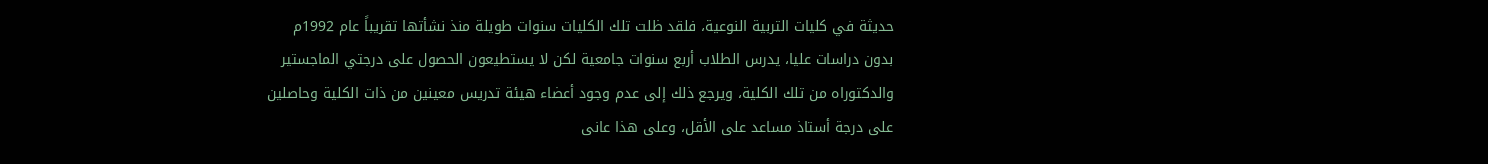حديثة في كليات التربية النوعية، فلقد ظلت تلك الكليات سنوات طويلة منذ نشأتها تقريباً عام 1992م بدون دراسات عليا، يدرس الطلاب أربع سنوات جامعية لكن لا يستطيعون الحصول على درجتي الماجستير والدكتوراه من تلك الكلية، ويرجع ذلك إلى عدم وجود أعضاء هيئة تدريس معينين من ذات الكلية وحاصلين على درجة أستاذ مساعد على الأقل، وعلى هذا عانى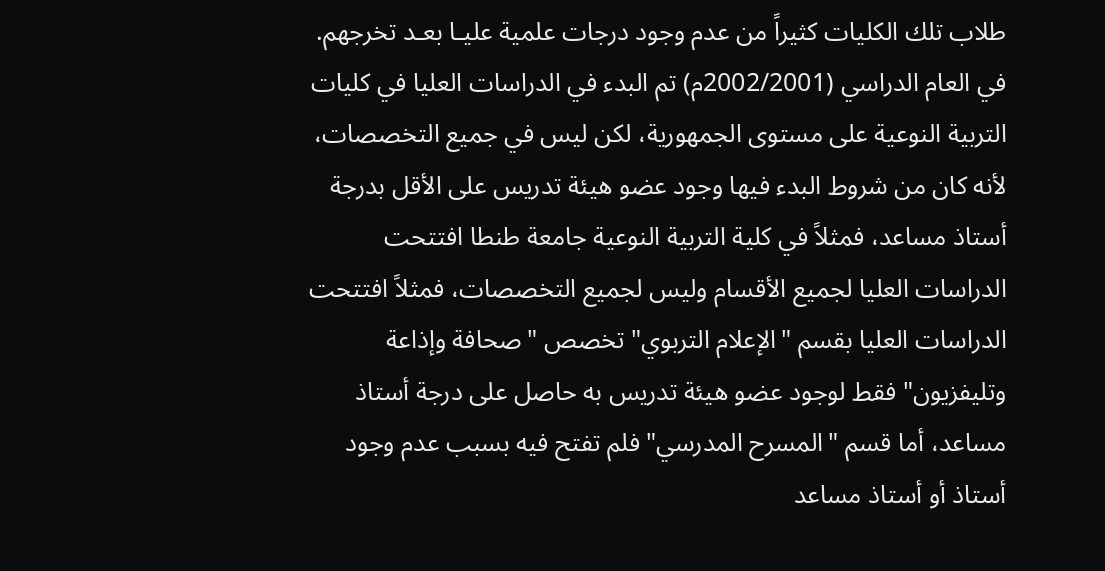طلاب تلك الكليات كثيراً من عدم وجود درجات علمية عليـا بعـد تخرجهم.
في العام الدراسي (2002/2001م) تم البدء في الدراسات العليا في كليات التربية النوعية على مستوى الجمهورية، لكن ليس في جميع التخصصات، لأنه كان من شروط البدء فيها وجود عضو هيئة تدريس على الأقل بدرجة أستاذ مساعد، فمثلاً في كلية التربية النوعية جامعة طنطا افتتحت الدراسات العليا لجميع الأقسام وليس لجميع التخصصات، فمثلاً افتتحت الدراسات العليا بقسم "الإعلام التربوي" تخصص "صحافة وإذاعة وتليفزيون" فقط لوجود عضو هيئة تدریس به حاصل على درجة أستاذ مساعد، أما قسم "المسرح المدرسي" فلم تفتح فيه بسبب عدم وجود أستاذ أو أستاذ مساعد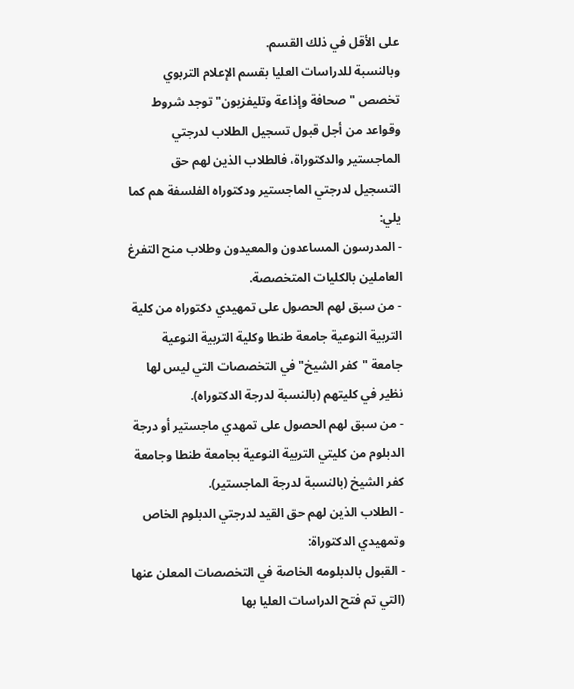على الأقل في ذلك القسم.
وبالنسبة للدراسات العليا بقسم الإعلام التربوي تخصص "صحافة وإذاعة وتليفزيون" توجد شروط وقواعد من أجل قبول تسجيل الطلاب لدرجتي الماجستير والدكتوراة، فالطلاب الذين لهم حق التسجيل لدرجتي الماجستير ودكتوراه الفلسفة هم كما يلي:
- المدرسون المساعدون والمعيدون وطلاب منح التفرغ العاملين بالكليات المتخصصة.
- من سبق لهم الحصول على تمهيدي دكتوراه من كلية التربية النوعية جامعة طنطا وكلية التربية النوعية جامعة "كفر الشيخ" في التخصصات التي ليس لها نظير في كليتهم (بالنسبة لدرجة الدكتوراه).
- من سبق لهم الحصول على تمهدي ماجستير أو درجة الدبلوم من كليتي التربية النوعية بجامعة طنطا وجامعة كفر الشيخ (بالنسبة لدرجة الماجستير).
- الطلاب الذين لهم حق القيد لدرجتي الدبلوم الخاص وتمهيدي الدكتوراة:
- القبول بالدبلومه الخاصة في التخصصات المعلن عنها (التي تم فتح الدراسات العليا بها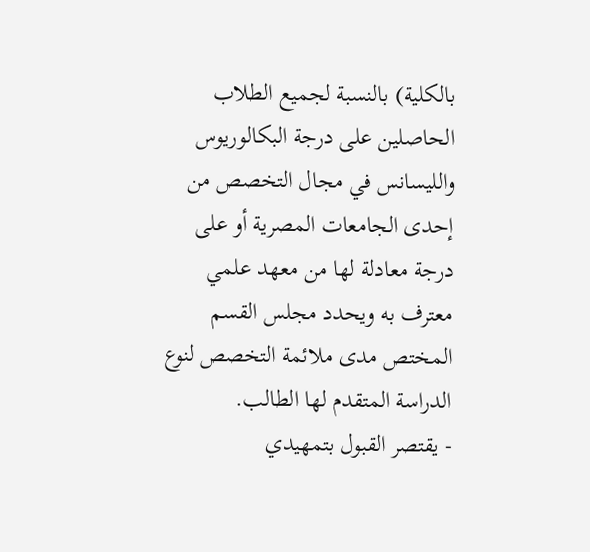بالكلية) بالنسبة لجميع الطلاب الحاصلين على درجة البكالوريوس والليسانس في مجال التخصص من إحدى الجامعات المصرية أو على درجة معادلة لها من معهد علمي معترف به ويحدد مجلس القسم المختص مدى ملائمة التخصص لنوع الدراسة المتقدم لها الطالب.
- يقتصر القبول بتمهيدي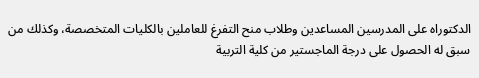الدكتوراه على المدرسين المساعدين وطلاب منح التفرغ للعاملين بالكليات المتخصصة، وكذلك من سبق له الحصول على درجة الماجستير من كلية التربية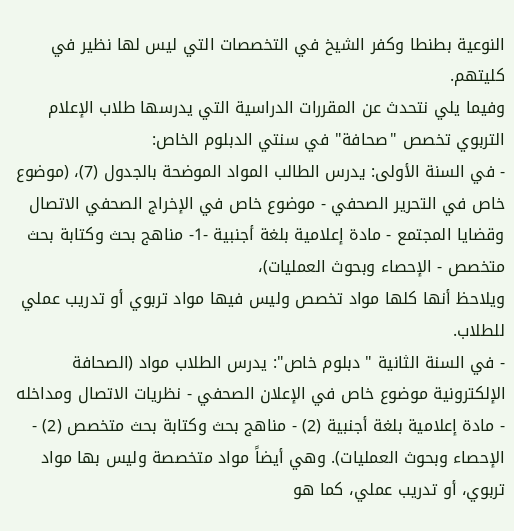النوعية بطنطا وكفر الشيخ في التخصصات التي ليس لها نظير في كليتهم.
وفيما يلي نتحدث عن المقررات الدراسية التي يدرسها طلاب الإعلام التربوي تخصص "صحافة" في سنتي الدبلوم الخاص:
- في السنة الأولى: يدرس الطالب المواد الموضحة بالجدول (7)، (موضوع خاص في التحرير الصحفي - موضوع خاص في الإخراج الصحفي الاتصال وقضايا المجتمع - مادة إعلامية بلغة أجنبية -1- مناهج بحث وكتابة بحث متخصص - الإحصاء وبحوث العمليات)،
ويلاحظ أنها كلها مواد تخصص وليس فيها مواد تربوي أو تدريب عملي للطلاب.
- في السنة الثانية " دبلوم خاص": يدرس الطلاب مواد (الصحافة الإلكترونية موضوع خاص في الإعلان الصحفي - نظريات الاتصال ومداخله - مادة إعلامية بلغة أجنبية (2) - مناهج بحث وكتابة بحث متخصص (2) - الإحصاء وبحوث العمليات). وهي أيضاً مواد متخصصة وليس بها مواد تربوي، أو تدريب عملي، كما هو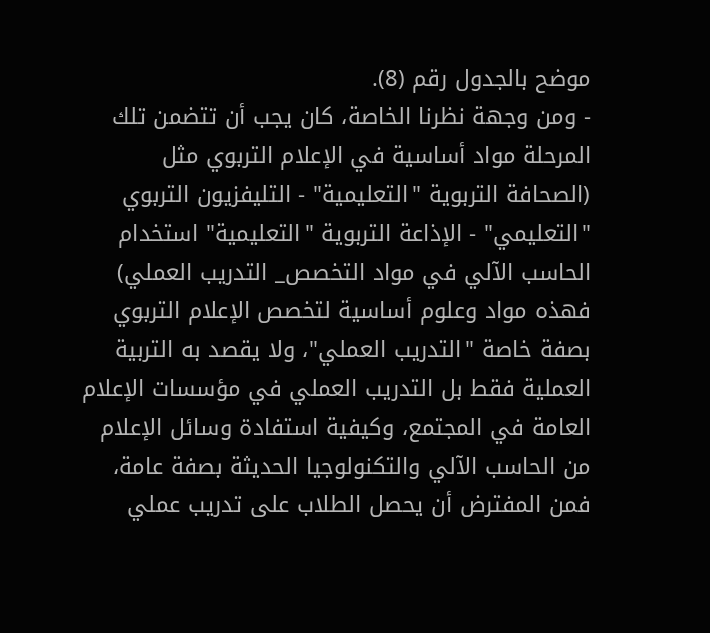موضح بالجدول رقم (8).
- ومن وجهة نظرنا الخاصة، كان يجب أن تتضمن تلك المرحلة مواد أساسية في الإعلام التربوي مثل (الصحافة التربوية "التعليمية" - التليفزيون التربوي "التعليمي" - الإذاعة التربوية "التعليمية" استخدام الحاسب الآلي في مواد التخصص_ التدريب العملي) فهذه مواد وعلوم أساسية لتخصص الإعلام التربوي بصفة خاصة "التدريب العملي"، ولا يقصد به التربية العملية فقط بل التدريب العملي في مؤسسات الإعلام العامة في المجتمع، وكيفية استفادة وسائل الإعلام من الحاسب الآلي والتكنولوجيا الحديثة بصفة عامة، فمن المفترض أن يحصل الطلاب على تدريب عملي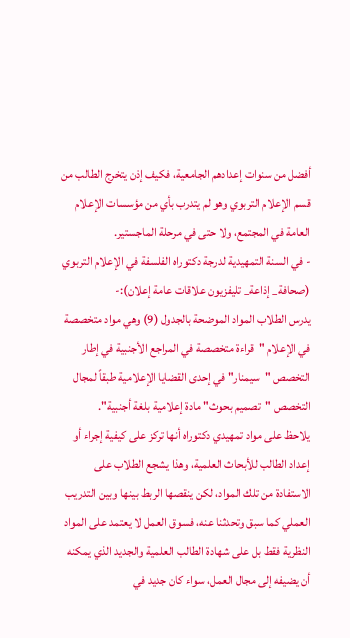أفضل من سنوات إعدادهم الجامعية، فكيف إذن يتخرج الطالب من قسم الإعلام التربوي وهو لم يتدرب بأي من مؤسسات الإعلام العامة في المجتمع، ولا حتى في مرحلة الماجستير.
- في السنة التمهيدية لدرجة دكتوراه الفلسفة في الإعلام التربوي (صحافة_ إذاعة_ تليفزيون علاقات عامة إعلان):-
يدرس الطلاب المواد الموضحة بالجدول (9) وهي مواد متخصصة في الإعلام "قراءة متخصصة في المراجع الأجنبية في إطار التخصص "سيمنار" في إحدى القضايا الإعلامية طبقاً لمجال التخصص "تصميم بحوث" مادة إعلامية بلغة أجنبية".
يلاحظ على مواد تمهيدي دكتوراه أنها تركز على كيفية إجراء أو إعداد الطالب للأبحاث العلمية، وهذا يشجع الطلاب على الاستفادة من تلك المواد، لكن ينقصها الربط بينها وبين التدريب العملي كما سبق وتحدثنا عنه، فسوق العمل لا يعتمد على المواد النظرية فقط بل على شهادة الطالب العلمية والجديد الذي يمكنه أن يضيفه إلى مجال العمل، سواء كان جديد في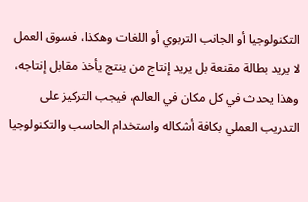التكنولوجيا أو الجانب التربوي أو اللغات وهكذا، فسوق العمل لا يريد بطالة مقنعة بل يريد إنتاج من ينتج يأخذ مقابل إنتاجه، وهذا يحدث في كل مكان في العالم، فيجب التركيز على التدريب العملي بكافة أشكاله واستخدام الحاسب والتكنولوجيا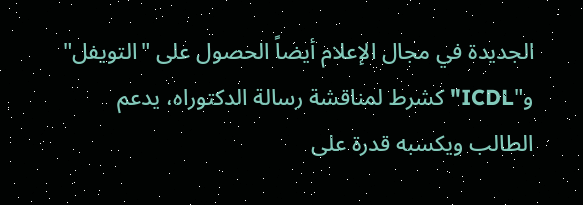الجديدة في مجال الإعلام أيضاً الحصول على "التويفل" و"ICDL" كشرط لمناقشة رسالة الدكتوراه، يدعم الطالب ويكسبه قدرة على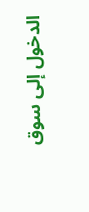الدخول إلى سوق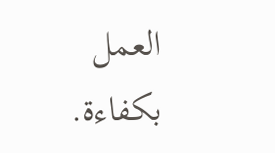العمل بكفاءة.